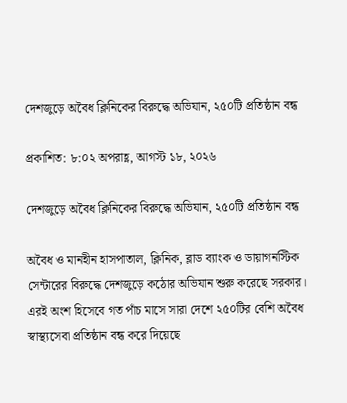দেশজুড়ে অবৈধ ক্লিনিকের বিরুদ্ধে অভিযান, ২৫০টি প্রতিষ্ঠান বন্ধ

প্রকাশিত: ৮:০২ অপরাহ্ণ, আগস্ট ১৮, ২০২৬

দেশজুড়ে অবৈধ ক্লিনিকের বিরুদ্ধে অভিযান, ২৫০টি প্রতিষ্ঠান বন্ধ

অবৈধ ও মানহীন হাসপাতাল, ক্লিনিক, ব্লাড ব্যাংক ও ডায়াগনস্টিক সেন্টারের বিরুদ্ধে দেশজুড়ে কঠোর অভিযান শুরু করেছে সরকার। এরই অংশ হিসেবে গত পাঁচ মাসে সারা দেশে ২৫০টির বেশি অবৈধ স্বাস্থ্যসেবা প্রতিষ্ঠান বন্ধ করে দিয়েছে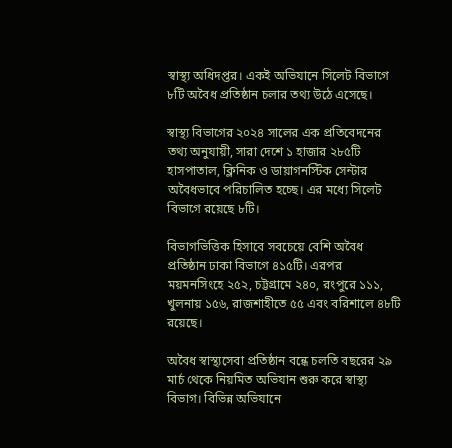স্বাস্থ্য অধিদপ্তর। একই অভিযানে সিলেট বিভাগে ৮টি অবৈধ প্রতিষ্ঠান চলার তথ্য উঠে এসেছে।

স্বাস্থ্য বিভাগের ২০২৪ সালের এক প্রতিবেদনের তথ্য অনুযায়ী, সারা দেশে ১ হাজার ২৮৫টি হাসপাতাল, ক্লিনিক ও ডায়াগনস্টিক সেন্টার অবৈধভাবে পরিচালিত হচ্ছে। এর মধ্যে সিলেট বিভাগে রয়েছে ৮টি।

বিভাগভিত্তিক হিসাবে সবচেয়ে বেশি অবৈধ প্রতিষ্ঠান ঢাকা বিভাগে ৪১৫টি। এরপর ময়মনসিংহে ২৫২, চট্টগ্রামে ২৪০, রংপুরে ১১১, খুলনায় ১৫৬, রাজশাহীতে ৫৫ এবং বরিশালে ৪৮টি রয়েছে।

অবৈধ স্বাস্থ্যসেবা প্রতিষ্ঠান বন্ধে চলতি বছরের ২৯ মার্চ থেকে নিয়মিত অভিযান শুরু করে স্বাস্থ্য বিভাগ। বিভিন্ন অভিযানে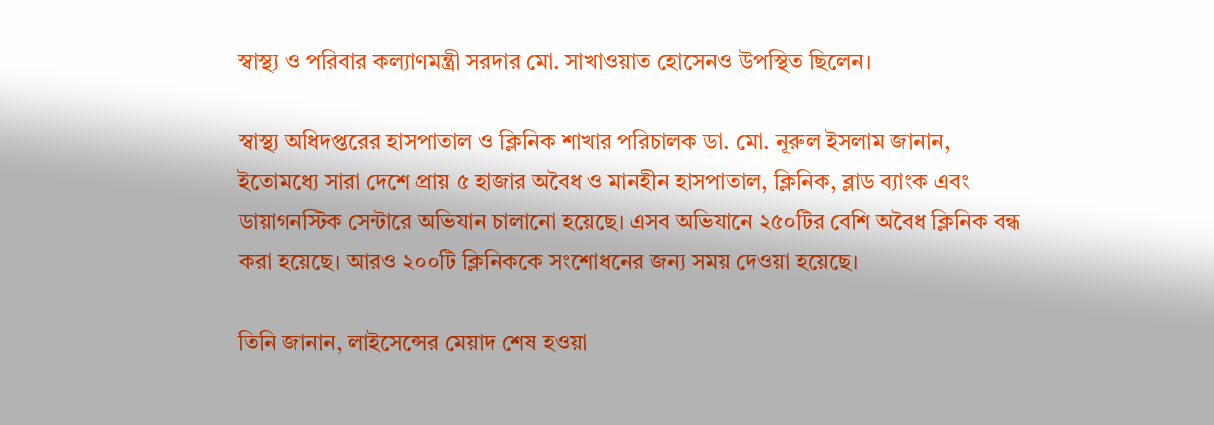স্বাস্থ্য ও পরিবার কল্যাণমন্ত্রী সরদার মো. সাখাওয়াত হোসেনও উপস্থিত ছিলেন।

স্বাস্থ্য অধিদপ্তরের হাসপাতাল ও ক্লিনিক শাখার পরিচালক ডা. মো. নূরুল ইসলাম জানান, ইতোমধ্যে সারা দেশে প্রায় ৫ হাজার অবৈধ ও মানহীন হাসপাতাল, ক্লিনিক, ব্লাড ব্যাংক এবং ডায়াগনস্টিক সেন্টারে অভিযান চালানো হয়েছে। এসব অভিযানে ২৫০টির বেশি অবৈধ ক্লিনিক বন্ধ করা হয়েছে। আরও ২০০টি ক্লিনিককে সংশোধনের জন্য সময় দেওয়া হয়েছে।

তিনি জানান, লাইসেন্সের মেয়াদ শেষ হওয়া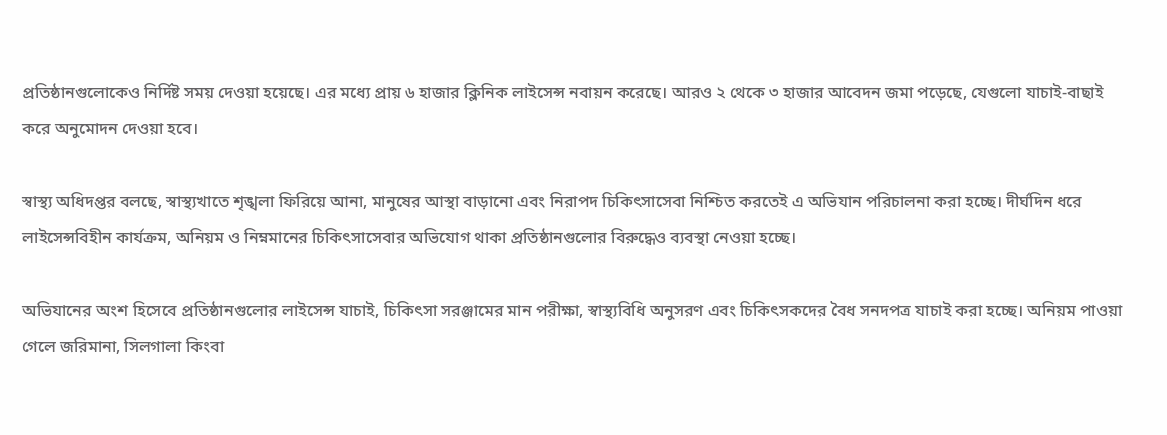প্রতিষ্ঠানগুলোকেও নির্দিষ্ট সময় দেওয়া হয়েছে। এর মধ্যে প্রায় ৬ হাজার ক্লিনিক লাইসেন্স নবায়ন করেছে। আরও ২ থেকে ৩ হাজার আবেদন জমা পড়েছে, যেগুলো যাচাই-বাছাই করে অনুমোদন দেওয়া হবে।

স্বাস্থ্য অধিদপ্তর বলছে, স্বাস্থ্যখাতে শৃঙ্খলা ফিরিয়ে আনা, মানুষের আস্থা বাড়ানো এবং নিরাপদ চিকিৎসাসেবা নিশ্চিত করতেই এ অভিযান পরিচালনা করা হচ্ছে। দীর্ঘদিন ধরে লাইসেন্সবিহীন কার্যক্রম, অনিয়ম ও নিম্নমানের চিকিৎসাসেবার অভিযোগ থাকা প্রতিষ্ঠানগুলোর বিরুদ্ধেও ব্যবস্থা নেওয়া হচ্ছে।

অভিযানের অংশ হিসেবে প্রতিষ্ঠানগুলোর লাইসেন্স যাচাই, চিকিৎসা সরঞ্জামের মান পরীক্ষা, স্বাস্থ্যবিধি অনুসরণ এবং চিকিৎসকদের বৈধ সনদপত্র যাচাই করা হচ্ছে। অনিয়ম পাওয়া গেলে জরিমানা, সিলগালা কিংবা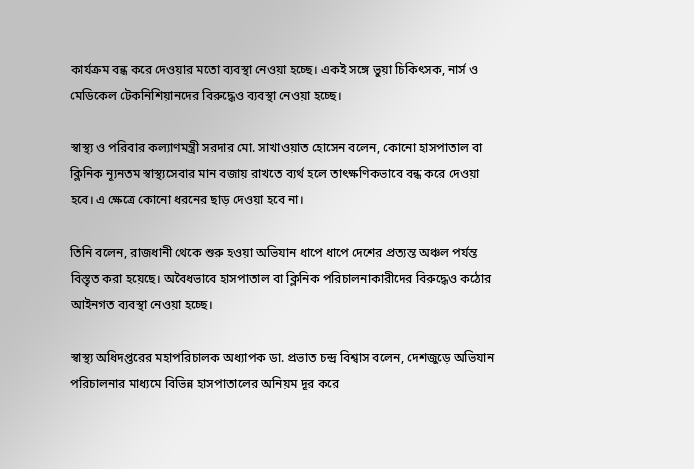কার্যক্রম বন্ধ করে দেওয়ার মতো ব্যবস্থা নেওয়া হচ্ছে। একই সঙ্গে ভুয়া চিকিৎসক, নার্স ও মেডিকেল টেকনিশিয়ানদের বিরুদ্ধেও ব্যবস্থা নেওয়া হচ্ছে।

স্বাস্থ্য ও পরিবার কল্যাণমন্ত্রী সরদার মো. সাখাওয়াত হোসেন বলেন, কোনো হাসপাতাল বা ক্লিনিক ন্যূনতম স্বাস্থ্যসেবার মান বজায় রাখতে ব্যর্থ হলে তাৎক্ষণিকভাবে বন্ধ করে দেওয়া হবে। এ ক্ষেত্রে কোনো ধরনের ছাড় দেওয়া হবে না।

তিনি বলেন, রাজধানী থেকে শুরু হওয়া অভিযান ধাপে ধাপে দেশের প্রত্যন্ত অঞ্চল পর্যন্ত বিস্তৃত করা হয়েছে। অবৈধভাবে হাসপাতাল বা ক্লিনিক পরিচালনাকারীদের বিরুদ্ধেও কঠোর আইনগত ব্যবস্থা নেওয়া হচ্ছে।

স্বাস্থ্য অধিদপ্তরের মহাপরিচালক অধ্যাপক ডা. প্রভাত চন্দ্র বিশ্বাস বলেন, দেশজুড়ে অভিযান পরিচালনার মাধ্যমে বিভিন্ন হাসপাতালের অনিয়ম দূর করে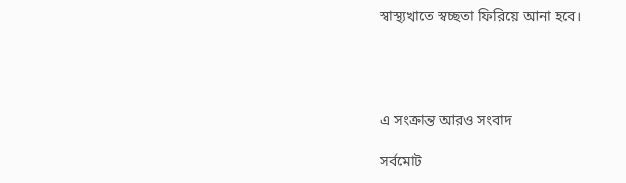স্বাস্থ্যখাতে স্বচ্ছতা ফিরিয়ে আনা হবে।




এ সংক্রান্ত আরও সংবাদ

সর্বমোট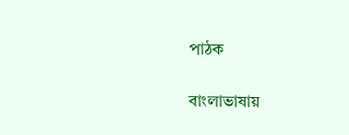পাঠক


বাংলাভাষায়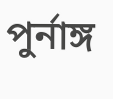পুর্নাঙ্গ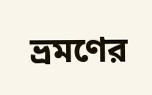ভ্রমণের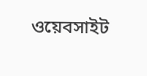ওয়েবসাইট